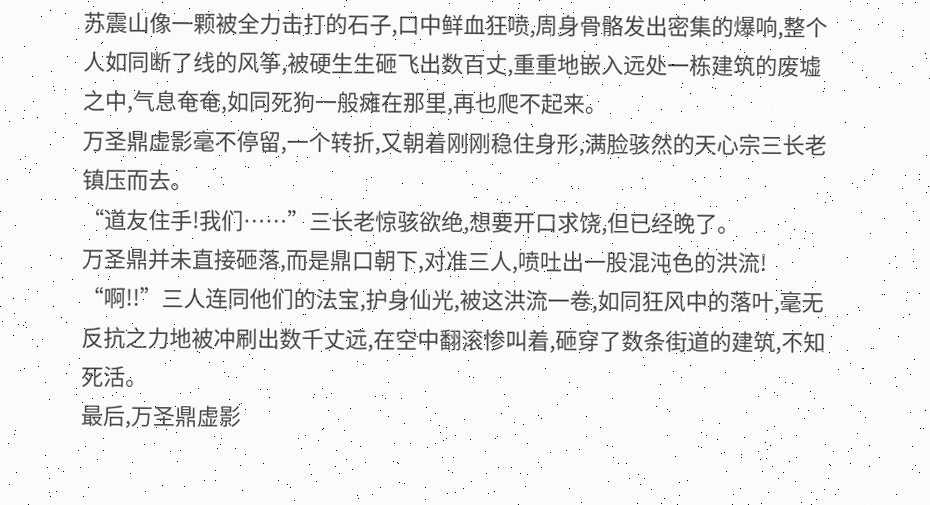苏震山像一颗被全力击打的石子,口中鲜血狂喷,周身骨骼发出密集的爆响,整个人如同断了线的风筝,被硬生生砸飞出数百丈,重重地嵌入远处一栋建筑的废墟之中,气息奄奄,如同死狗一般瘫在那里,再也爬不起来。
万圣鼎虚影毫不停留,一个转折,又朝着刚刚稳住身形,满脸骇然的天心宗三长老镇压而去。
“道友住手!我们……”三长老惊骇欲绝,想要开口求饶,但已经晚了。
万圣鼎并未直接砸落,而是鼎口朝下,对准三人,喷吐出一股混沌色的洪流!
“啊!!”三人连同他们的法宝,护身仙光,被这洪流一卷,如同狂风中的落叶,毫无反抗之力地被冲刷出数千丈远,在空中翻滚惨叫着,砸穿了数条街道的建筑,不知死活。
最后,万圣鼎虚影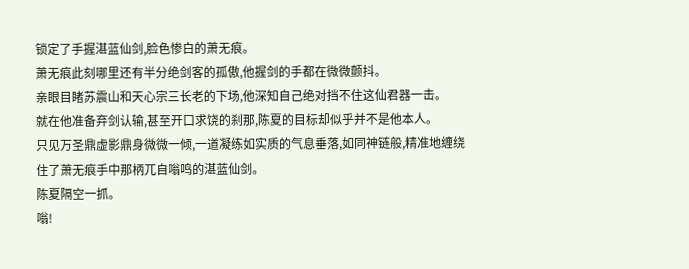锁定了手握湛蓝仙剑,脸色惨白的萧无痕。
萧无痕此刻哪里还有半分绝剑客的孤傲,他握剑的手都在微微颤抖。
亲眼目睹苏震山和天心宗三长老的下场,他深知自己绝对挡不住这仙君器一击。
就在他准备弃剑认输,甚至开口求饶的刹那,陈夏的目标却似乎并不是他本人。
只见万圣鼎虚影鼎身微微一倾,一道凝练如实质的气息垂落,如同神链般,精准地缠绕住了萧无痕手中那柄兀自嗡鸣的湛蓝仙剑。
陈夏隔空一抓。
嗡!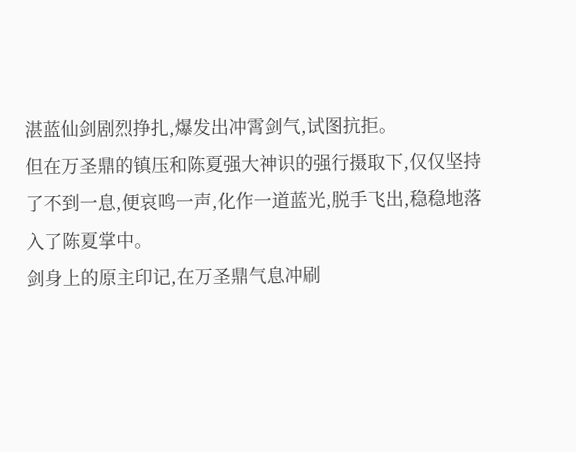湛蓝仙剑剧烈挣扎,爆发出冲霄剑气,试图抗拒。
但在万圣鼎的镇压和陈夏强大神识的强行摄取下,仅仅坚持了不到一息,便哀鸣一声,化作一道蓝光,脱手飞出,稳稳地落入了陈夏掌中。
剑身上的原主印记,在万圣鼎气息冲刷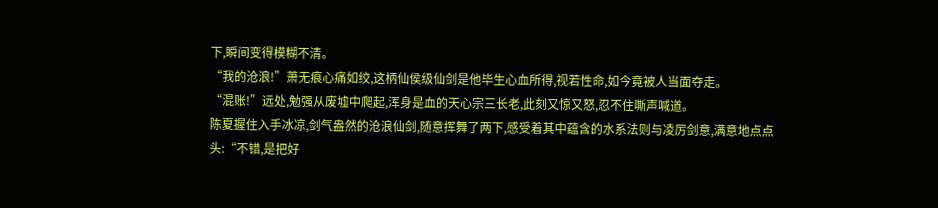下,瞬间变得模糊不清。
“我的沧浪!”萧无痕心痛如绞,这柄仙侯级仙剑是他毕生心血所得,视若性命,如今竟被人当面夺走。
“混账!”远处,勉强从废墟中爬起,浑身是血的天心宗三长老,此刻又惊又怒,忍不住嘶声喊道。
陈夏握住入手冰凉,剑气盎然的沧浪仙剑,随意挥舞了两下,感受着其中蕴含的水系法则与凌厉剑意,满意地点点头:“不错,是把好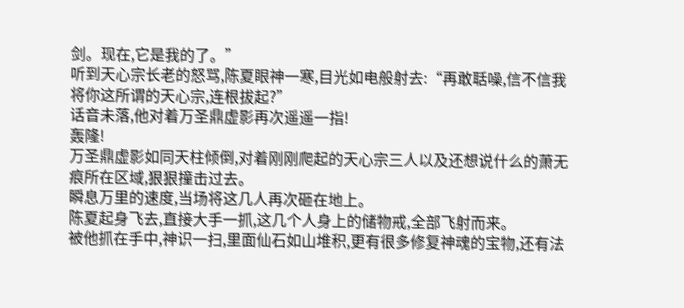剑。现在,它是我的了。”
听到天心宗长老的怒骂,陈夏眼神一寒,目光如电般射去:“再敢聒噪,信不信我将你这所谓的天心宗,连根拔起?”
话音未落,他对着万圣鼎虚影再次遥遥一指!
轰隆!
万圣鼎虚影如同天柱倾倒,对着刚刚爬起的天心宗三人以及还想说什么的萧无痕所在区域,狠狠撞击过去。
瞬息万里的速度,当场将这几人再次砸在地上。
陈夏起身飞去,直接大手一抓,这几个人身上的储物戒,全部飞射而来。
被他抓在手中,神识一扫,里面仙石如山堆积,更有很多修复神魂的宝物,还有法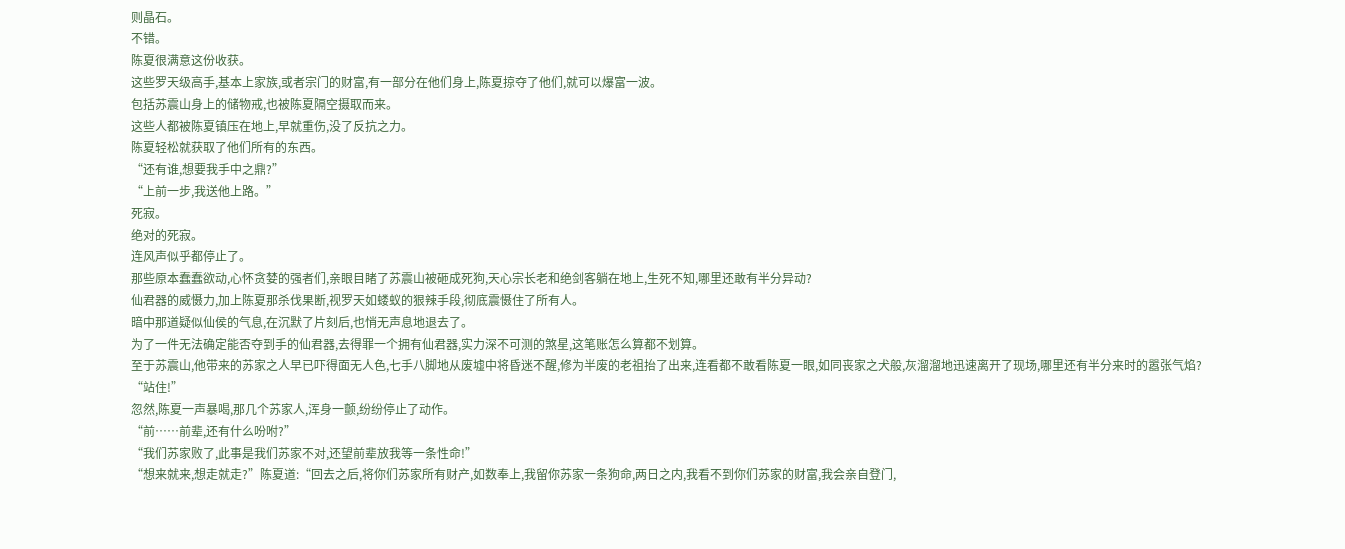则晶石。
不错。
陈夏很满意这份收获。
这些罗天级高手,基本上家族,或者宗门的财富,有一部分在他们身上,陈夏掠夺了他们,就可以爆富一波。
包括苏震山身上的储物戒,也被陈夏隔空摄取而来。
这些人都被陈夏镇压在地上,早就重伤,没了反抗之力。
陈夏轻松就获取了他们所有的东西。
“还有谁,想要我手中之鼎?”
“上前一步,我送他上路。”
死寂。
绝对的死寂。
连风声似乎都停止了。
那些原本蠢蠢欲动,心怀贪婪的强者们,亲眼目睹了苏震山被砸成死狗,天心宗长老和绝剑客躺在地上,生死不知,哪里还敢有半分异动?
仙君器的威慑力,加上陈夏那杀伐果断,视罗天如蝼蚁的狠辣手段,彻底震慑住了所有人。
暗中那道疑似仙侯的气息,在沉默了片刻后,也悄无声息地退去了。
为了一件无法确定能否夺到手的仙君器,去得罪一个拥有仙君器,实力深不可测的煞星,这笔账怎么算都不划算。
至于苏震山,他带来的苏家之人早已吓得面无人色,七手八脚地从废墟中将昏迷不醒,修为半废的老祖抬了出来,连看都不敢看陈夏一眼,如同丧家之犬般,灰溜溜地迅速离开了现场,哪里还有半分来时的嚣张气焰?
“站住!”
忽然,陈夏一声暴喝,那几个苏家人,浑身一颤,纷纷停止了动作。
“前……前辈,还有什么吩咐?”
“我们苏家败了,此事是我们苏家不对,还望前辈放我等一条性命!”
“想来就来,想走就走?”陈夏道:“回去之后,将你们苏家所有财产,如数奉上,我留你苏家一条狗命,两日之内,我看不到你们苏家的财富,我会亲自登门,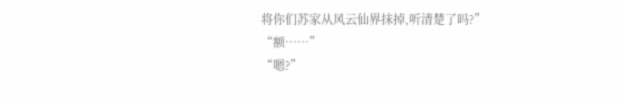将你们苏家从风云仙界抹掉,听清楚了吗?”
“额……”
“嗯?”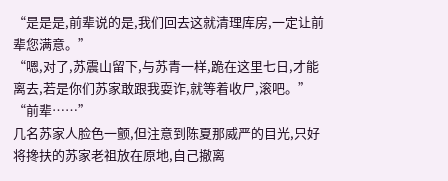“是是是,前辈说的是,我们回去这就清理库房,一定让前辈您满意。”
“嗯,对了,苏震山留下,与苏青一样,跪在这里七日,才能离去,若是你们苏家敢跟我耍诈,就等着收尸,滚吧。”
“前辈……”
几名苏家人脸色一颤,但注意到陈夏那威严的目光,只好将搀扶的苏家老祖放在原地,自己撤离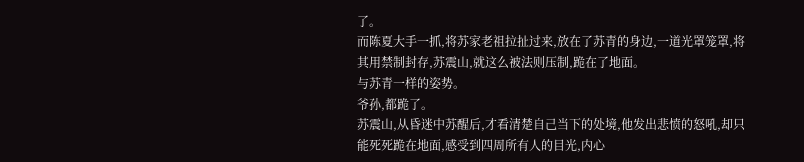了。
而陈夏大手一抓,将苏家老祖拉扯过来,放在了苏青的身边,一道光罩笼罩,将其用禁制封存,苏震山,就这么被法则压制,跪在了地面。
与苏青一样的姿势。
爷孙,都跪了。
苏震山,从昏迷中苏醒后,才看清楚自己当下的处境,他发出悲愤的怒吼,却只能死死跪在地面,感受到四周所有人的目光,内心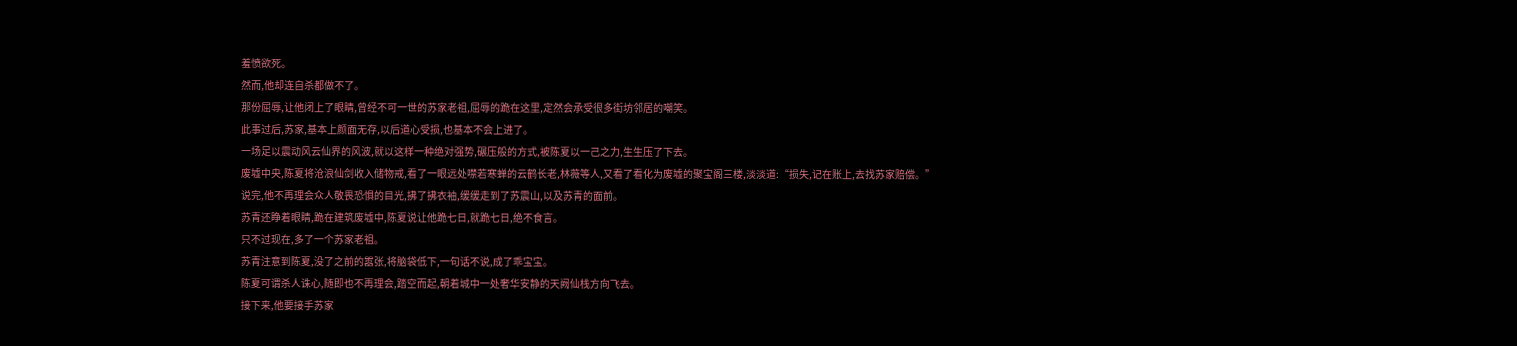羞愤欲死。
然而,他却连自杀都做不了。
那份屈辱,让他闭上了眼睛,曾经不可一世的苏家老祖,屈辱的跪在这里,定然会承受很多街坊邻居的嘲笑。
此事过后,苏家,基本上颜面无存,以后道心受损,也基本不会上进了。
一场足以震动风云仙界的风波,就以这样一种绝对强势,碾压般的方式,被陈夏以一己之力,生生压了下去。
废墟中央,陈夏将沧浪仙剑收入储物戒,看了一眼远处噤若寒蝉的云鹤长老,林薇等人,又看了看化为废墟的聚宝阁三楼,淡淡道:“损失,记在账上,去找苏家赔偿。”
说完,他不再理会众人敬畏恐惧的目光,拂了拂衣袖,缓缓走到了苏震山,以及苏青的面前。
苏青还睁着眼睛,跪在建筑废墟中,陈夏说让他跪七日,就跪七日,绝不食言。
只不过现在,多了一个苏家老祖。
苏青注意到陈夏,没了之前的嚣张,将脑袋低下,一句话不说,成了乖宝宝。
陈夏可谓杀人诛心,随即也不再理会,踏空而起,朝着城中一处奢华安静的天阙仙栈方向飞去。
接下来,他要接手苏家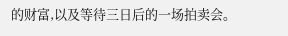的财富,以及等待三日后的一场拍卖会。